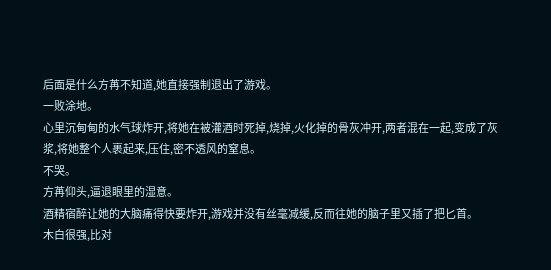后面是什么方苒不知道,她直接强制退出了游戏。
一败涂地。
心里沉甸甸的水气球炸开,将她在被灌酒时死掉,烧掉,火化掉的骨灰冲开,两者混在一起,变成了灰浆,将她整个人裹起来,压住,密不透风的窒息。
不哭。
方苒仰头,逼退眼里的湿意。
酒精宿醉让她的大脑痛得快要炸开,游戏并没有丝毫减缓,反而往她的脑子里又插了把匕首。
木白很强,比对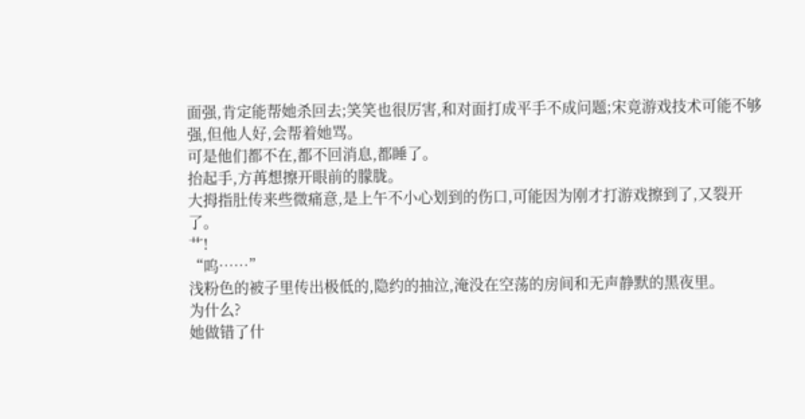面强,肯定能帮她杀回去;笑笑也很厉害,和对面打成平手不成问题;宋竟游戏技术可能不够强,但他人好,会帮着她骂。
可是他们都不在,都不回消息,都睡了。
抬起手,方苒想擦开眼前的朦胧。
大拇指肚传来些微痛意,是上午不小心划到的伤口,可能因为刚才打游戏擦到了,又裂开了。
艹!
“呜……”
浅粉色的被子里传出极低的,隐约的抽泣,淹没在空荡的房间和无声静默的黑夜里。
为什么?
她做错了什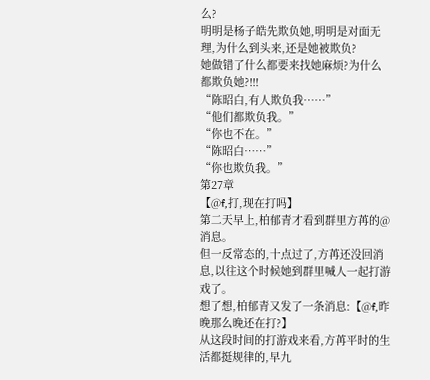么?
明明是杨子皓先欺负她,明明是对面无理,为什么到头来,还是她被欺负?
她做错了什么都要来找她麻烦?为什么都欺负她?!!!
“陈昭白,有人欺负我……”
“他们都欺负我。”
“你也不在。”
“陈昭白……”
“你也欺负我。”
第27章
【@f,打,现在打吗】
第二天早上,柏郁青才看到群里方苒的@消息。
但一反常态的,十点过了,方苒还没回消息,以往这个时候她到群里喊人一起打游戏了。
想了想,柏郁青又发了一条消息:【@f,昨晚那么晚还在打?】
从这段时间的打游戏来看,方苒平时的生活都挺规律的,早九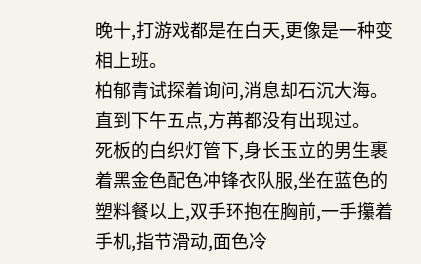晚十,打游戏都是在白天,更像是一种变相上班。
柏郁青试探着询问,消息却石沉大海。
直到下午五点,方苒都没有出现过。
死板的白织灯管下,身长玉立的男生裹着黑金色配色冲锋衣队服,坐在蓝色的塑料餐以上,双手环抱在胸前,一手攥着手机,指节滑动,面色冷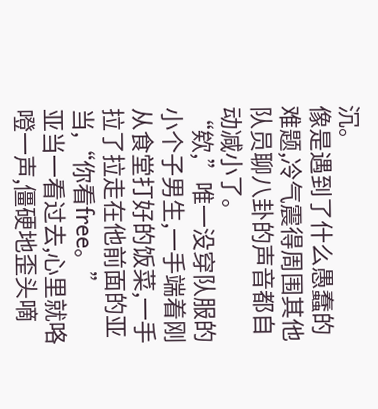沉。
像是遇到了什么愚蠢的难题,冷气震得周围其他队员聊八卦的声音都自动减小了。
“欸,”唯一没穿队服的小个子男生,一手端着刚从食堂打好的饭菜,一手拉了拉走在他前面的亚当,“你看free。”
亚当一看过去,心里就咯噔一声,僵硬地歪头嘀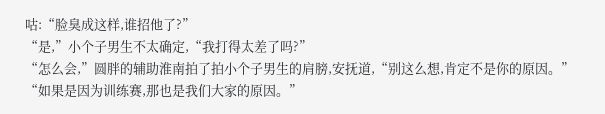咕:“脸臭成这样,谁招他了?”
“是,”小个子男生不太确定,“我打得太差了吗?”
“怎么会,”圆胖的辅助淮南拍了拍小个子男生的肩膀,安抚道,“别这么想,肯定不是你的原因。”
“如果是因为训练赛,那也是我们大家的原因。”